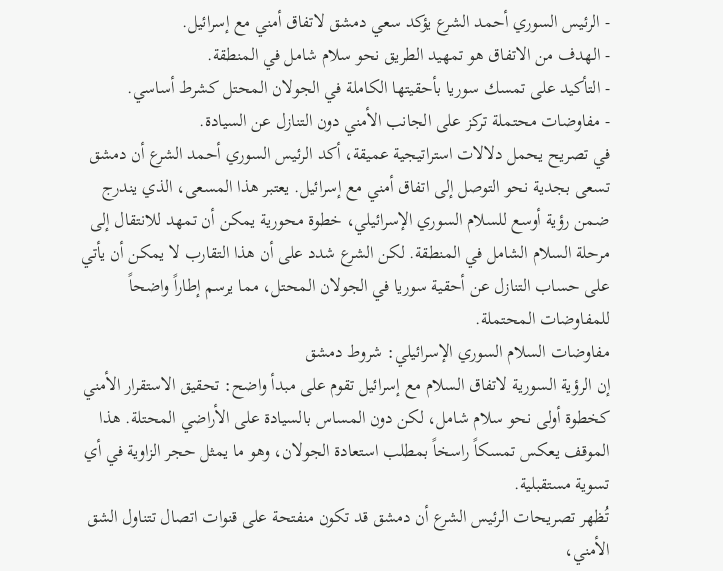- الرئيس السوري أحمد الشرع يؤكد سعي دمشق لاتفاق أمني مع إسرائيل.
- الهدف من الاتفاق هو تمهيد الطريق نحو سلام شامل في المنطقة.
- التأكيد على تمسك سوريا بأحقيتها الكاملة في الجولان المحتل كشرط أساسي.
- مفاوضات محتملة تركز على الجانب الأمني دون التنازل عن السيادة.
في تصريح يحمل دلالات استراتيجية عميقة، أكد الرئيس السوري أحمد الشرع أن دمشق تسعى بجدية نحو التوصل إلى اتفاق أمني مع إسرائيل. يعتبر هذا المسعى، الذي يندرج ضمن رؤية أوسع للسلام السوري الإسرائيلي، خطوة محورية يمكن أن تمهد للانتقال إلى مرحلة السلام الشامل في المنطقة. لكن الشرع شدد على أن هذا التقارب لا يمكن أن يأتي على حساب التنازل عن أحقية سوريا في الجولان المحتل، مما يرسم إطاراً واضحاً للمفاوضات المحتملة.
مفاوضات السلام السوري الإسرائيلي: شروط دمشق
إن الرؤية السورية لاتفاق السلام مع إسرائيل تقوم على مبدأ واضح: تحقيق الاستقرار الأمني كخطوة أولى نحو سلام شامل، لكن دون المساس بالسيادة على الأراضي المحتلة. هذا الموقف يعكس تمسكاً راسخاً بمطلب استعادة الجولان، وهو ما يمثل حجر الزاوية في أي تسوية مستقبلية.
تُظهر تصريحات الرئيس الشرع أن دمشق قد تكون منفتحة على قنوات اتصال تتناول الشق الأمني،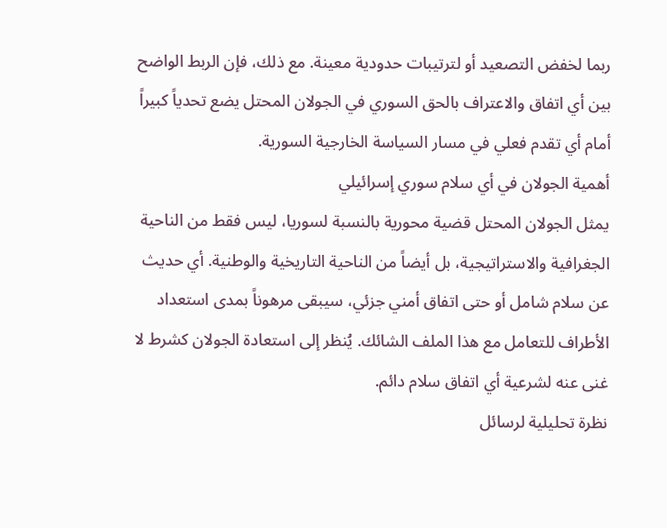ربما لخفض التصعيد أو لترتيبات حدودية معينة. مع ذلك، فإن الربط الواضح بين أي اتفاق والاعتراف بالحق السوري في الجولان المحتل يضع تحدياً كبيراً أمام أي تقدم فعلي في مسار السياسة الخارجية السورية.
أهمية الجولان في أي سلام سوري إسرائيلي
يمثل الجولان المحتل قضية محورية بالنسبة لسوريا، ليس فقط من الناحية الجغرافية والاستراتيجية، بل أيضاً من الناحية التاريخية والوطنية. أي حديث عن سلام شامل أو حتى اتفاق أمني جزئي، سيبقى مرهوناً بمدى استعداد الأطراف للتعامل مع هذا الملف الشائك. يُنظر إلى استعادة الجولان كشرط لا غنى عنه لشرعية أي اتفاق سلام دائم.
نظرة تحليلية لرسائل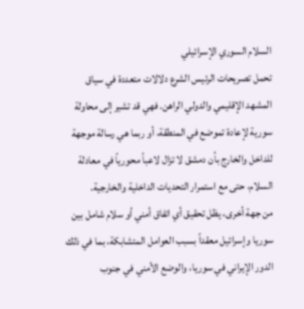السلام السوري الإسرائيلي
تحمل تصريحات الرئيس الشرع دلالات متعددة في سياق المشهد الإقليمي والدولي الراهن. فهي قد تشير إلى محاولة سورية لإعادة تموضع في المنطقة، أو ربما هي رسالة موجهة للداخل والخارج بأن دمشق لا تزال لاعباً محورياً في معادلة السلام، حتى مع استمرار التحديات الداخلية والخارجية.
من جهة أخرى، يظل تحقيق أي اتفاق أمني أو سلام شامل بين سوريا وإسرائيل معقداً بسبب العوامل المتشابكة، بما في ذلك الدور الإيراني في سوريا، والوضع الأمني في جنوب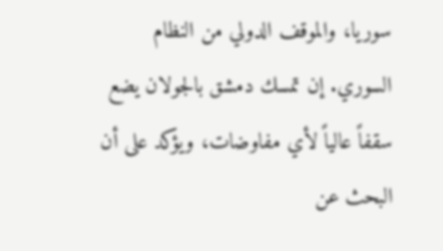سوريا، والموقف الدولي من النظام السوري. إن تمسك دمشق بالجولان يضع سقفاً عالياً لأي مفاوضات، ويؤكد على أن البحث عن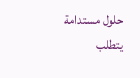حلول مستدامة يتطلب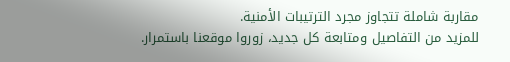مقاربة شاملة تتجاوز مجرد الترتيبات الأمنية.
للمزيد من التفاصيل ومتابعة كل جديد، زوروا موقعنا باستمرار.